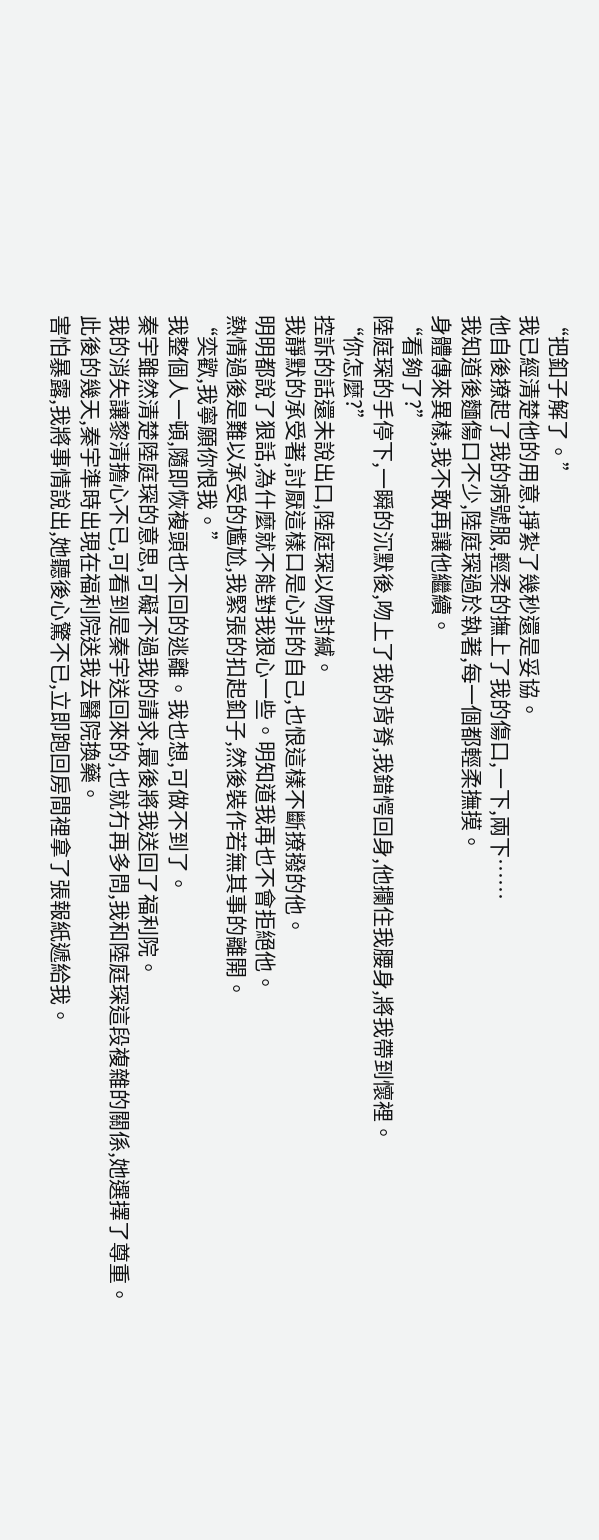“把釦子解了。”
我已經清楚他的用意,掙紮了幾秒還是妥協。
他自後撩起了我的病號服,輕柔的撫上了我的傷口,一下,兩下……
我知道後麵傷口不少,陸庭琛過於執著,每一個都輕柔撫摸。
身體傳來異樣,我不敢再讓他繼續。
“看夠了?”
陸庭琛的手停下,一瞬的沉默後,吻上了我的背脊,我錯愕回身,他攔住我腰身,將我帶到懷裡。
“你怎麼?”
控訴的話還未說出口,陸庭琛以吻封緘。
我靜默的承受著,討厭這樣口是心非的自己,也恨這樣不斷撩撥的他。
明明都說了狠話,為什麼就不能對我狠心一些。明知道我再也不會拒絕他。
熱情過後是難以承受的尷尬,我緊張的扣起釦子,然後裝作若無其事的離開。
“奕歡,我寧願你恨我。”
我整個人一頓,隨即恢複頭也不回的逃離。我也想,可做不到了。
秦宇雖然清楚陸庭琛的意思,可礙不過我的請求,最後將我送回了福利院。
我的消失讓黎清擔心不已,可看到是秦宇送回來的,也就冇再多問,我和陸庭琛這段複雜的關係,她選擇了尊重。
此後的幾天,秦宇準時出現在福利院送我去醫院換藥。
害怕暴露,我將事情說出,她聽後心驚不已,立即跑回房間裡拿了張報紙遞給我。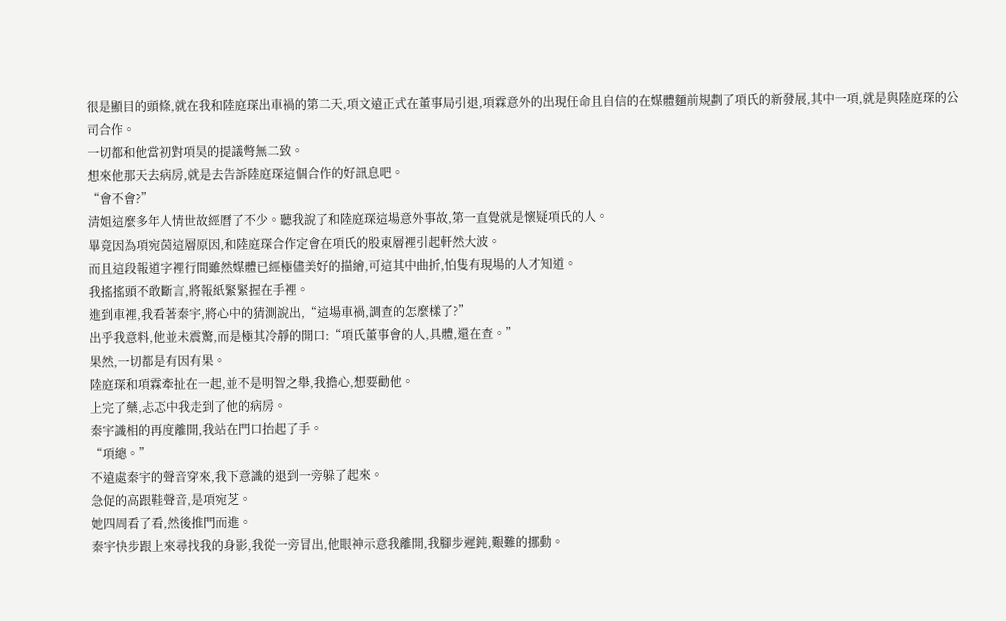很是顯目的頭條,就在我和陸庭琛出車禍的第二天,項文遠正式在董事局引退,項霖意外的出現任命且自信的在媒體麵前規劃了項氏的新發展,其中一項,就是與陸庭琛的公司合作。
一切都和他當初對項昊的提議彆無二致。
想來他那天去病房,就是去告訴陸庭琛這個合作的好訊息吧。
“會不會?”
清姐這麼多年人情世故經曆了不少。聽我說了和陸庭琛這場意外事故,第一直覺就是懷疑項氏的人。
畢竟因為項宛茵這層原因,和陸庭琛合作定會在項氏的股東層裡引起軒然大波。
而且這段報道字裡行間雖然媒體已經極儘美好的描繪,可這其中曲折,怕隻有現場的人才知道。
我搖搖頭不敢斷言,將報紙緊緊握在手裡。
進到車裡,我看著秦宇,將心中的猜測說出,“這場車禍,調查的怎麼樣了?”
出乎我意料,他並未震驚,而是極其冷靜的開口:“項氏董事會的人,具體,還在查。”
果然,一切都是有因有果。
陸庭琛和項霖牽扯在一起,並不是明智之舉,我擔心,想要勸他。
上完了藥,忐忑中我走到了他的病房。
秦宇識相的再度離開,我站在門口抬起了手。
“項總。”
不遠處秦宇的聲音穿來,我下意識的退到一旁躲了起來。
急促的高跟鞋聲音,是項宛芝。
她四周看了看,然後推門而進。
秦宇快步跟上來尋找我的身影,我從一旁冒出,他眼神示意我離開,我腳步遲鈍,艱難的挪動。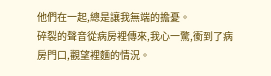他們在一起,總是讓我無端的擔憂。
碎裂的聲音從病房裡傳來,我心一驚,衝到了病房門口,觀望裡麵的情況。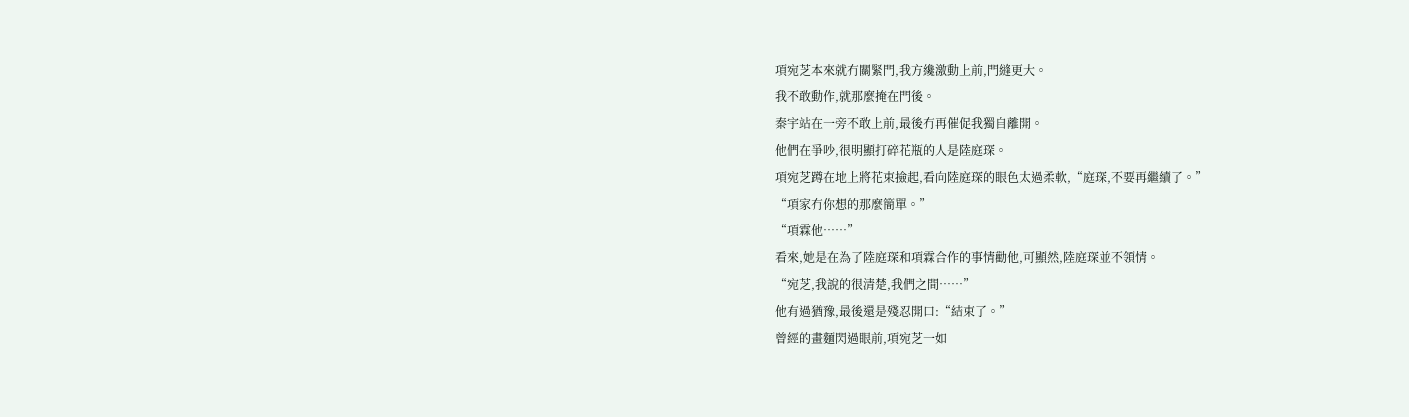項宛芝本來就冇關緊門,我方纔激動上前,門縫更大。
我不敢動作,就那麼掩在門後。
秦宇站在一旁不敢上前,最後冇再催促我獨自離開。
他們在爭吵,很明顯打碎花瓶的人是陸庭琛。
項宛芝蹲在地上將花束撿起,看向陸庭琛的眼色太過柔軟,“庭琛,不要再繼續了。”
“項家冇你想的那麼簡單。”
“項霖他……”
看來,她是在為了陸庭琛和項霖合作的事情勸他,可顯然,陸庭琛並不領情。
“宛芝,我說的很清楚,我們之間……”
他有過猶豫,最後還是殘忍開口:“結束了。”
曾經的畫麵閃過眼前,項宛芝一如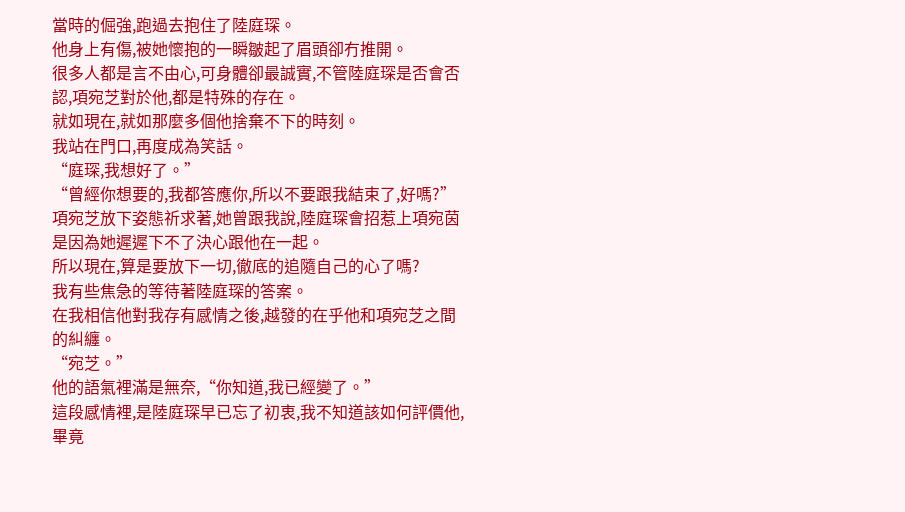當時的倔強,跑過去抱住了陸庭琛。
他身上有傷,被她懷抱的一瞬皺起了眉頭卻冇推開。
很多人都是言不由心,可身體卻最誠實,不管陸庭琛是否會否認,項宛芝對於他,都是特殊的存在。
就如現在,就如那麼多個他捨棄不下的時刻。
我站在門口,再度成為笑話。
“庭琛,我想好了。”
“曾經你想要的,我都答應你,所以不要跟我結束了,好嗎?”
項宛芝放下姿態祈求著,她曾跟我說,陸庭琛會招惹上項宛茵是因為她遲遲下不了決心跟他在一起。
所以現在,算是要放下一切,徹底的追隨自己的心了嗎?
我有些焦急的等待著陸庭琛的答案。
在我相信他對我存有感情之後,越發的在乎他和項宛芝之間的糾纏。
“宛芝。”
他的語氣裡滿是無奈,“你知道,我已經變了。”
這段感情裡,是陸庭琛早已忘了初衷,我不知道該如何評價他,畢竟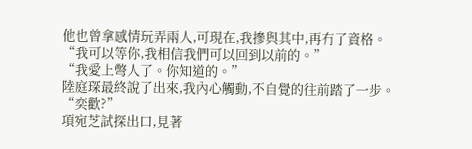他也曾拿感情玩弄兩人,可現在,我摻與其中,再冇了資格。
“我可以等你,我相信我們可以回到以前的。”
“我愛上彆人了。你知道的。”
陸庭琛最終說了出來,我內心觸動,不自覺的往前踏了一步。
“奕歡?”
項宛芝試探出口,見著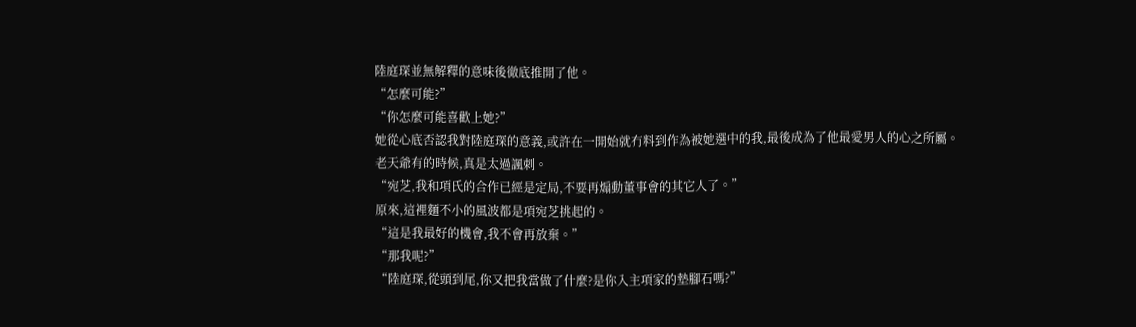陸庭琛並無解釋的意味後徹底推開了他。
“怎麼可能?”
“你怎麼可能喜歡上她?”
她從心底否認我對陸庭琛的意義,或許在一開始就冇料到作為被她選中的我,最後成為了他最愛男人的心之所屬。
老天爺有的時候,真是太過諷刺。
“宛芝,我和項氏的合作已經是定局,不要再煽動董事會的其它人了。”
原來,這裡麵不小的風波都是項宛芝挑起的。
“這是我最好的機會,我不會再放棄。”
“那我呢?”
“陸庭琛,從頭到尾,你又把我當做了什麼?是你入主項家的墊腳石嗎?”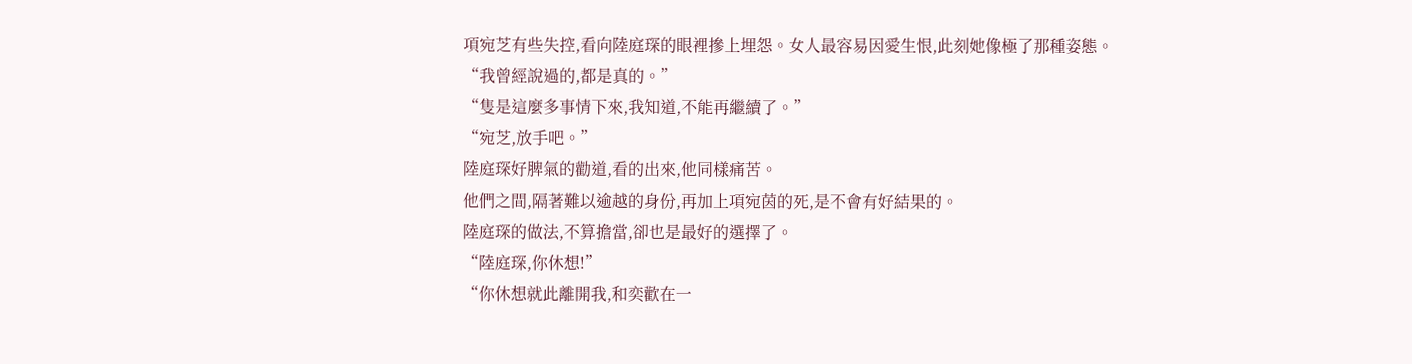項宛芝有些失控,看向陸庭琛的眼裡摻上埋怨。女人最容易因愛生恨,此刻她像極了那種姿態。
“我曾經說過的,都是真的。”
“隻是這麼多事情下來,我知道,不能再繼續了。”
“宛芝,放手吧。”
陸庭琛好脾氣的勸道,看的出來,他同樣痛苦。
他們之間,隔著難以逾越的身份,再加上項宛茵的死,是不會有好結果的。
陸庭琛的做法,不算擔當,卻也是最好的選擇了。
“陸庭琛,你休想!”
“你休想就此離開我,和奕歡在一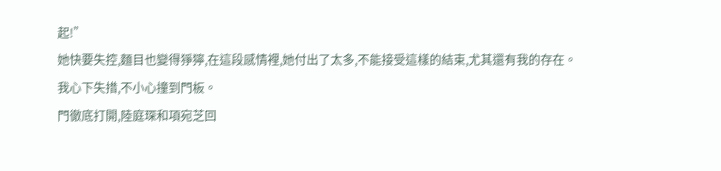起!”
她快要失控,麵目也變得猙獰,在這段感情裡,她付出了太多,不能接受這樣的結束,尤其還有我的存在。
我心下失措,不小心撞到門板。
門徹底打開,陸庭琛和項宛芝回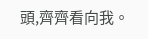頭,齊齊看向我。